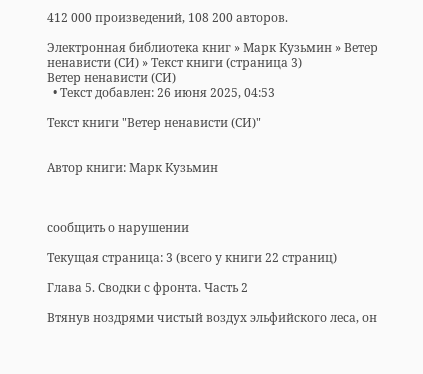412 000 произведений, 108 200 авторов.

Электронная библиотека книг » Марк Кузьмин » Ветер ненависти (СИ) » Текст книги (страница 3)
Ветер ненависти (СИ)
  • Текст добавлен: 26 июня 2025, 04:53

Текст книги "Ветер ненависти (СИ)"


Автор книги: Марк Кузьмин



сообщить о нарушении

Текущая страница: 3 (всего у книги 22 страниц)

Глава 5. Сводки с фронта. Часть 2

Втянув ноздрями чистый воздух эльфийского леса, он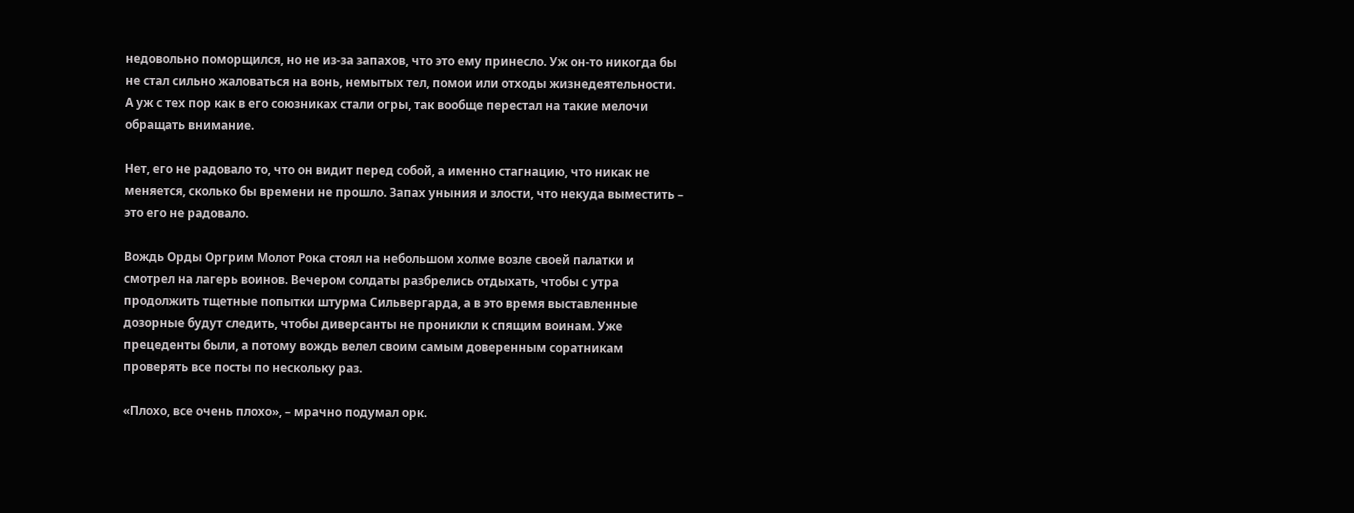недовольно поморщился, но не из-за запахов, что это ему принесло. Уж он-то никогда бы не стал сильно жаловаться на вонь, немытых тел, помои или отходы жизнедеятельности. А уж с тех пор как в его союзниках стали огры, так вообще перестал на такие мелочи обращать внимание.

Нет, его не радовало то, что он видит перед собой, а именно стагнацию, что никак не меняется, сколько бы времени не прошло. Запах уныния и злости, что некуда выместить – это его не радовало.

Вождь Орды Оргрим Молот Рока стоял на небольшом холме возле своей палатки и смотрел на лагерь воинов. Вечером солдаты разбрелись отдыхать, чтобы с утра продолжить тщетные попытки штурма Сильвергарда, а в это время выставленные дозорные будут следить, чтобы диверсанты не проникли к спящим воинам. Уже прецеденты были, а потому вождь велел своим самым доверенным соратникам проверять все посты по нескольку раз.

«Плохо, все очень плохо», – мрачно подумал орк.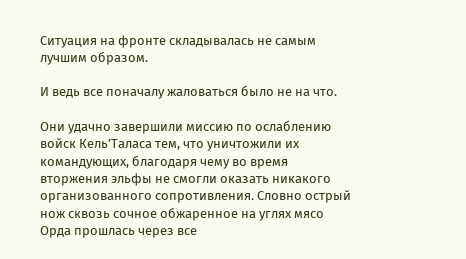Ситуация на фронте складывалась не самым лучшим образом.

И ведь все поначалу жаловаться было не на что.

Они удачно завершили миссию по ослаблению войск Кель’Таласа тем, что уничтожили их командующих, благодаря чему во время вторжения эльфы не смогли оказать никакого организованного сопротивления. Словно острый нож сквозь сочное обжаренное на углях мясо Орда прошлась через все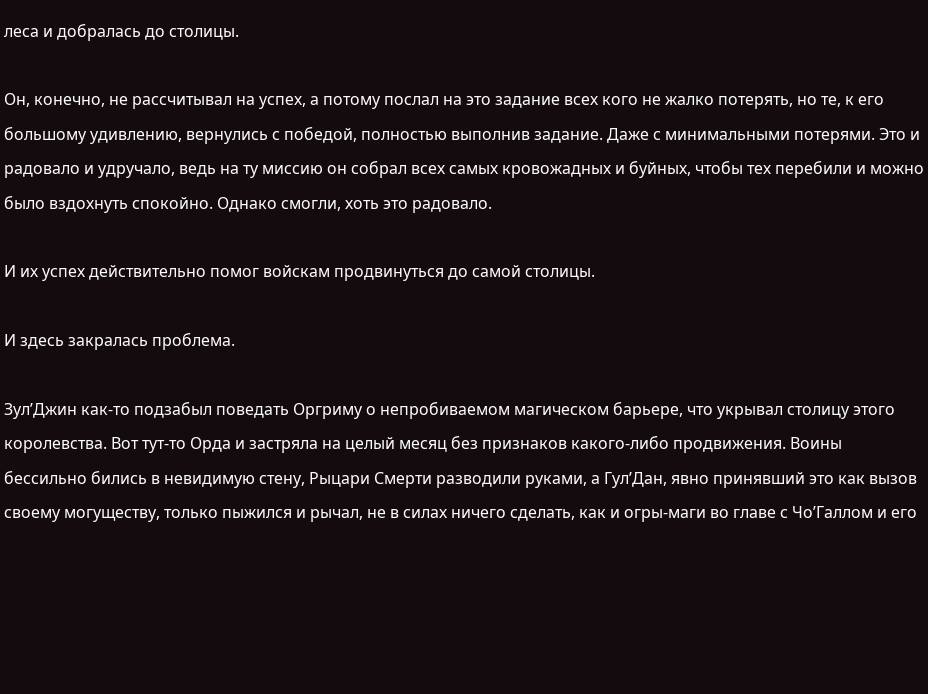леса и добралась до столицы.

Он, конечно, не рассчитывал на успех, а потому послал на это задание всех кого не жалко потерять, но те, к его большому удивлению, вернулись с победой, полностью выполнив задание. Даже с минимальными потерями. Это и радовало и удручало, ведь на ту миссию он собрал всех самых кровожадных и буйных, чтобы тех перебили и можно было вздохнуть спокойно. Однако смогли, хоть это радовало.

И их успех действительно помог войскам продвинуться до самой столицы.

И здесь закралась проблема.

Зул’Джин как-то подзабыл поведать Оргриму о непробиваемом магическом барьере, что укрывал столицу этого королевства. Вот тут-то Орда и застряла на целый месяц без признаков какого-либо продвижения. Воины бессильно бились в невидимую стену, Рыцари Смерти разводили руками, а Гул’Дан, явно принявший это как вызов своему могуществу, только пыжился и рычал, не в силах ничего сделать, как и огры-маги во главе с Чо’Галлом и его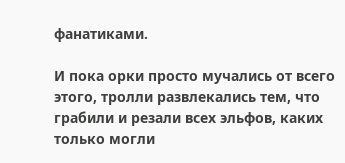фанатиками.

И пока орки просто мучались от всего этого, тролли развлекались тем, что грабили и резали всех эльфов, каких только могли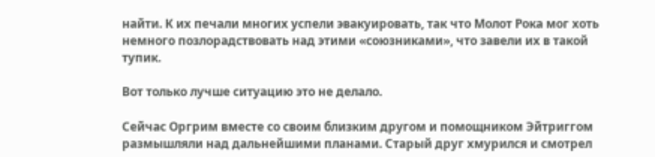найти. К их печали многих успели эвакуировать, так что Молот Рока мог хоть немного позлорадствовать над этими «союзниками», что завели их в такой тупик.

Вот только лучше ситуацию это не делало.

Сейчас Оргрим вместе со своим близким другом и помощником Эйтриггом размышляли над дальнейшими планами. Старый друг хмурился и смотрел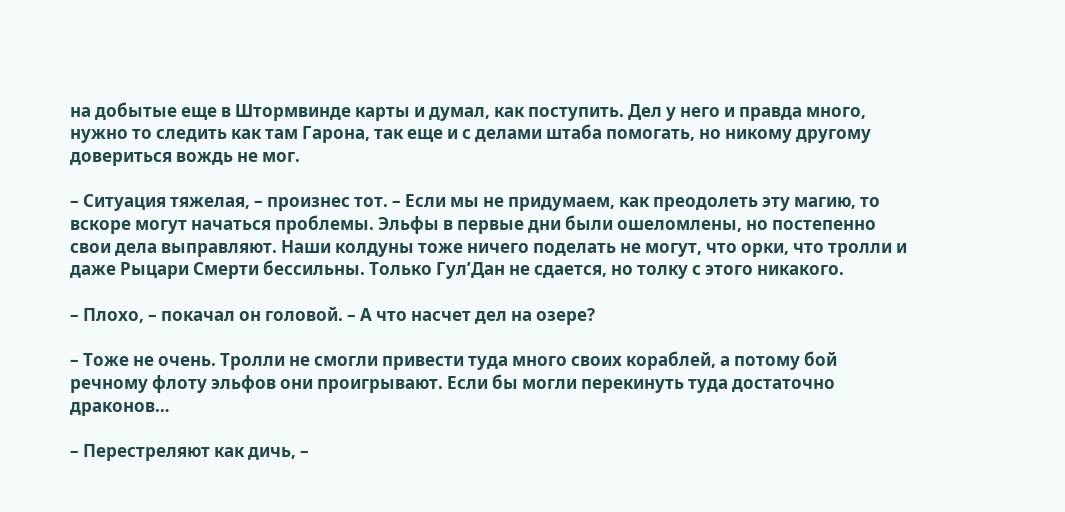на добытые еще в Штормвинде карты и думал, как поступить. Дел у него и правда много, нужно то следить как там Гарона, так еще и с делами штаба помогать, но никому другому довериться вождь не мог.

– Ситуация тяжелая, – произнес тот. – Если мы не придумаем, как преодолеть эту магию, то вскоре могут начаться проблемы. Эльфы в первые дни были ошеломлены, но постепенно свои дела выправляют. Наши колдуны тоже ничего поделать не могут, что орки, что тролли и даже Рыцари Смерти бессильны. Только Гул’Дан не сдается, но толку с этого никакого.

– Плохо, – покачал он головой. – А что насчет дел на озере?

– Тоже не очень. Тролли не смогли привести туда много своих кораблей, а потому бой речному флоту эльфов они проигрывают. Если бы могли перекинуть туда достаточно драконов…

– Перестреляют как дичь, –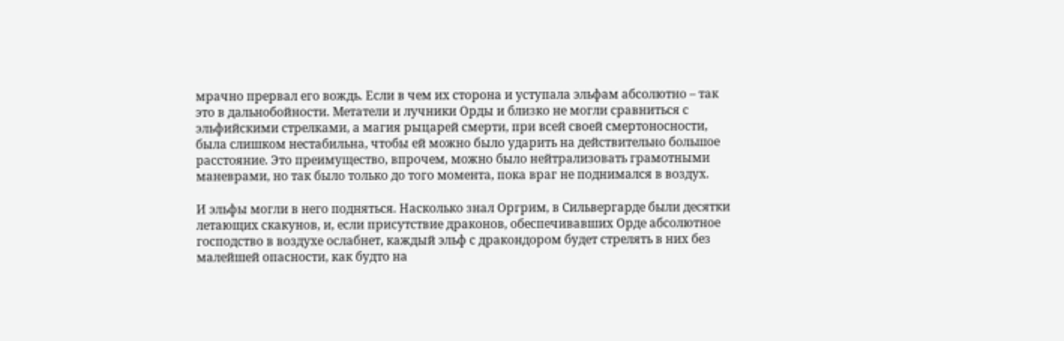мрачно прервал его вождь. Если в чем их сторона и уступала эльфам абсолютно – так это в дальнобойности. Метатели и лучники Орды и близко не могли сравниться с эльфийскими стрелками, а магия рыцарей смерти, при всей своей смертоносности, была слишком нестабильна, чтобы ей можно было ударить на действительно большое расстояние. Это преимущество, впрочем, можно было нейтрализовать грамотными маневрами, но так было только до того момента, пока враг не поднимался в воздух.

И эльфы могли в него подняться. Насколько знал Оргрим, в Сильвергарде были десятки летающих скакунов, и, если присутствие драконов, обеспечивавших Орде абсолютное господство в воздухе ослабнет, каждый эльф с дракондором будет стрелять в них без малейшей опасности, как будто на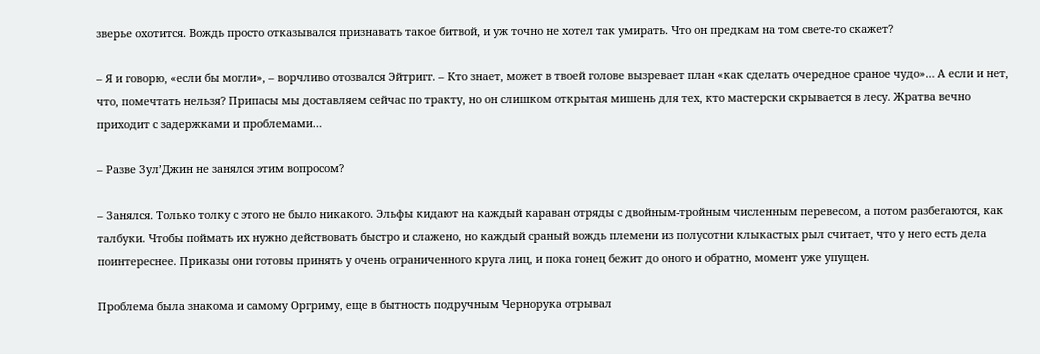зверье охотится. Вождь просто отказывался признавать такое битвой, и уж точно не хотел так умирать. Что он предкам на том свете-то скажет?

– Я и говорю, «если бы могли», – ворчливо отозвался Эйтригг. – Кто знает, может в твоей голове вызревает план «как сделать очередное сраное чудо»… А если и нет, что, помечтать нельзя? Припасы мы доставляем сейчас по тракту, но он слишком открытая мишень для тех, кто мастерски скрывается в лесу. Жратва вечно приходит с задержками и проблемами…

– Разве Зул’Джин не занялся этим вопросом?

– Занялся. Только толку с этого не было никакого. Эльфы кидают на каждый караван отряды с двойным-тройным численным перевесом, а потом разбегаются, как талбуки. Чтобы поймать их нужно действовать быстро и слажено, но каждый сраный вождь племени из полусотни клыкастых рыл считает, что у него есть дела поинтереснее. Приказы они готовы принять у очень ограниченного круга лиц, и пока гонец бежит до оного и обратно, момент уже упущен.

Проблема была знакома и самому Оргриму, еще в бытность подручным Чернорука отрывал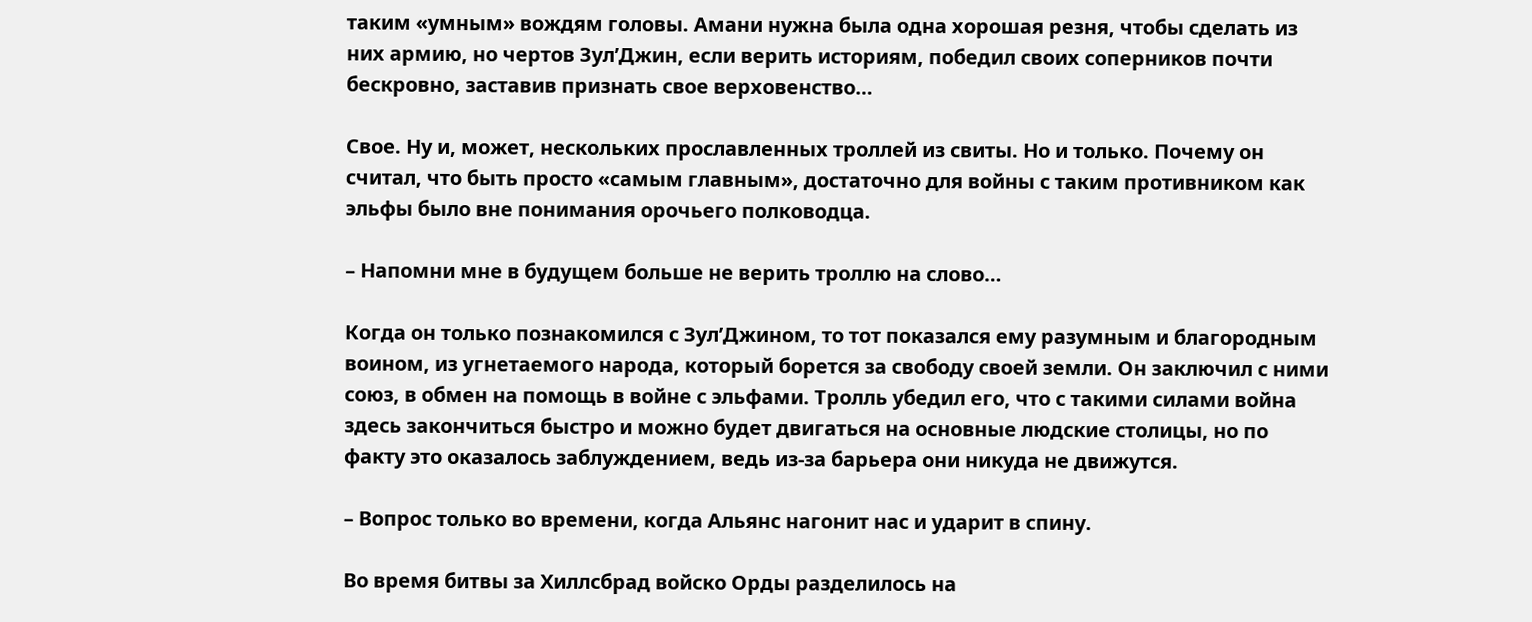таким «умным» вождям головы. Амани нужна была одна хорошая резня, чтобы сделать из них армию, но чертов Зул’Джин, если верить историям, победил своих соперников почти бескровно, заставив признать свое верховенство…

Свое. Ну и, может, нескольких прославленных троллей из свиты. Но и только. Почему он считал, что быть просто «самым главным», достаточно для войны с таким противником как эльфы было вне понимания орочьего полководца.

– Напомни мне в будущем больше не верить троллю на слово…

Когда он только познакомился с Зул’Джином, то тот показался ему разумным и благородным воином, из угнетаемого народа, который борется за свободу своей земли. Он заключил с ними союз, в обмен на помощь в войне с эльфами. Тролль убедил его, что с такими силами война здесь закончиться быстро и можно будет двигаться на основные людские столицы, но по факту это оказалось заблуждением, ведь из-за барьера они никуда не движутся.

– Вопрос только во времени, когда Альянс нагонит нас и ударит в спину.

Во время битвы за Хиллсбрад войско Орды разделилось на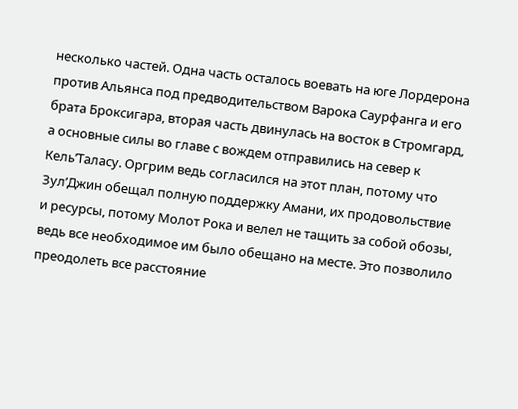несколько частей. Одна часть осталось воевать на юге Лордерона против Альянса под предводительством Варока Саурфанга и его брата Броксигара, вторая часть двинулась на восток в Стромгард, а основные силы во главе с вождем отправились на север к Кель’Таласу. Оргрим ведь согласился на этот план, потому что Зул’Джин обещал полную поддержку Амани, их продовольствие и ресурсы, потому Молот Рока и велел не тащить за собой обозы, ведь все необходимое им было обещано на месте. Это позволило преодолеть все расстояние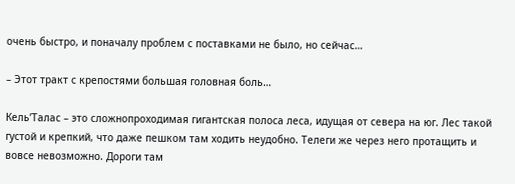очень быстро, и поначалу проблем с поставками не было, но сейчас…

– Этот тракт с крепостями большая головная боль…

Кель’Талас – это сложнопроходимая гигантская полоса леса, идущая от севера на юг. Лес такой густой и крепкий, что даже пешком там ходить неудобно. Телеги же через него протащить и вовсе невозможно. Дороги там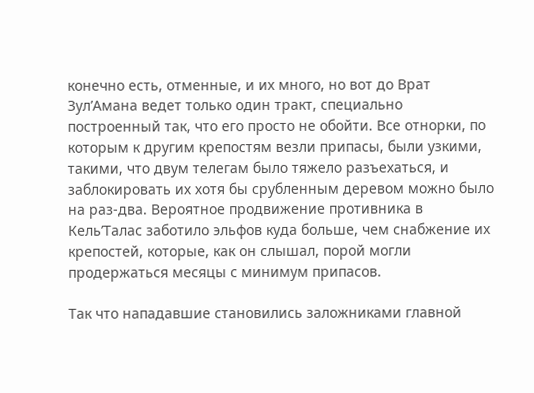конечно есть, отменные, и их много, но вот до Врат Зул’Амана ведет только один тракт, специально построенный так, что его просто не обойти. Все отнорки, по которым к другим крепостям везли припасы, были узкими, такими, что двум телегам было тяжело разъехаться, и заблокировать их хотя бы срубленным деревом можно было на раз-два. Вероятное продвижение противника в Кель’Талас заботило эльфов куда больше, чем снабжение их крепостей, которые, как он слышал, порой могли продержаться месяцы с минимум припасов.

Так что нападавшие становились заложниками главной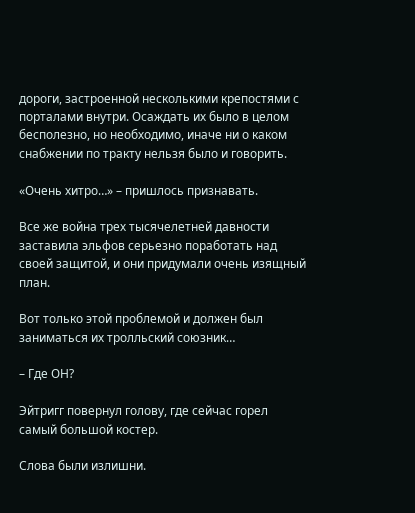дороги, застроенной несколькими крепостями с порталами внутри. Осаждать их было в целом бесполезно, но необходимо, иначе ни о каком снабжении по тракту нельзя было и говорить.

«Очень хитро…» – пришлось признавать.

Все же война трех тысячелетней давности заставила эльфов серьезно поработать над своей защитой, и они придумали очень изящный план.

Вот только этой проблемой и должен был заниматься их тролльский союзник…

– Где ОН?

Эйтригг повернул голову, где сейчас горел самый большой костер.

Слова были излишни.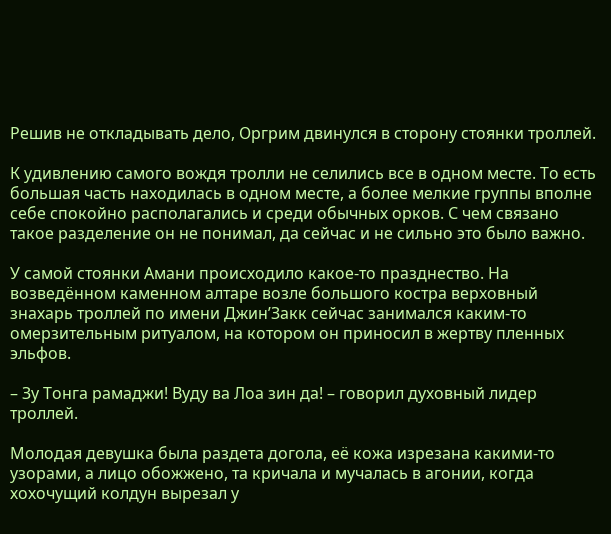Решив не откладывать дело, Оргрим двинулся в сторону стоянки троллей.

К удивлению самого вождя тролли не селились все в одном месте. То есть большая часть находилась в одном месте, а более мелкие группы вполне себе спокойно располагались и среди обычных орков. С чем связано такое разделение он не понимал, да сейчас и не сильно это было важно.

У самой стоянки Амани происходило какое-то празднество. На возведённом каменном алтаре возле большого костра верховный знахарь троллей по имени Джин’Закк сейчас занимался каким-то омерзительным ритуалом, на котором он приносил в жертву пленных эльфов.

– Зу Тонга рамаджи! Вуду ва Лоа зин да! – говорил духовный лидер троллей.

Молодая девушка была раздета догола, её кожа изрезана какими-то узорами, а лицо обожжено, та кричала и мучалась в агонии, когда хохочущий колдун вырезал у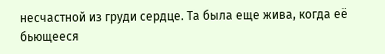несчастной из груди сердце. Та была еще жива, когда её бьющееся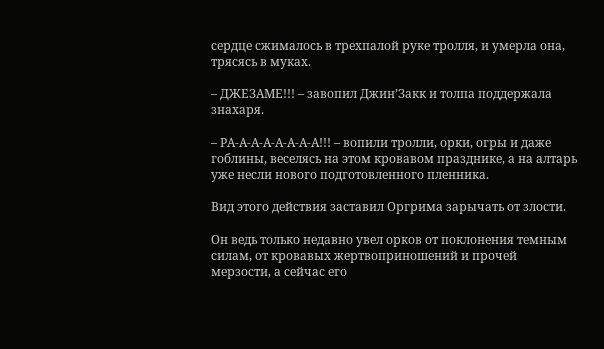сердце сжималось в трехпалой руке тролля, и умерла она, трясясь в муках.

– ДЖЕЗАМЕ!!! – завопил Джин’Закк и толпа поддержала знахаря.

– РА-А-А-А-А-А-А-А!!! – вопили тролли, орки, огры и даже гоблины, веселясь на этом кровавом празднике, а на алтарь уже несли нового подготовленного пленника.

Вид этого действия заставил Оргрима зарычать от злости.

Он ведь только недавно увел орков от поклонения темным силам, от кровавых жертвоприношений и прочей мерзости, а сейчас его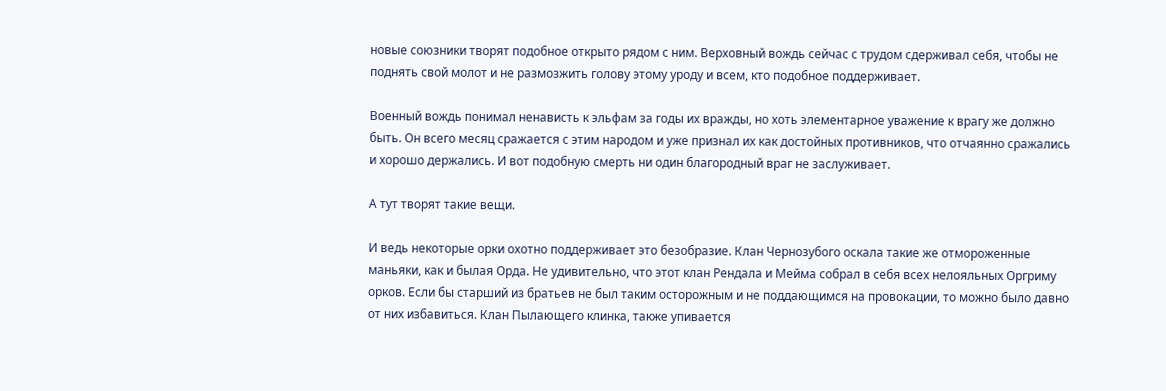новые союзники творят подобное открыто рядом с ним. Верховный вождь сейчас с трудом сдерживал себя, чтобы не поднять свой молот и не размозжить голову этому уроду и всем, кто подобное поддерживает.

Военный вождь понимал ненависть к эльфам за годы их вражды, но хоть элементарное уважение к врагу же должно быть. Он всего месяц сражается с этим народом и уже признал их как достойных противников, что отчаянно сражались и хорошо держались. И вот подобную смерть ни один благородный враг не заслуживает.

А тут творят такие вещи.

И ведь некоторые орки охотно поддерживает это безобразие. Клан Чернозубого оскала такие же отмороженные маньяки, как и былая Орда. Не удивительно, что этот клан Рендала и Мейма собрал в себя всех нелояльных Оргриму орков. Если бы старший из братьев не был таким осторожным и не поддающимся на провокации, то можно было давно от них избавиться. Клан Пылающего клинка, также упивается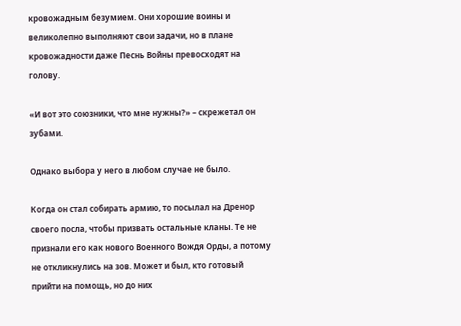кровожадным безумием. Они хорошие воины и великолепно выполняют свои задачи, но в плане кровожадности даже Песнь Войны превосходят на голову.

«И вот это союзники, что мне нужны?» – скрежетал он зубами.

Однако выбора у него в любом случае не было.

Когда он стал собирать армию, то посылал на Дренор своего посла, чтобы призвать остальные кланы. Те не признали его как нового Военного Вождя Орды, а потому не откликнулись на зов. Может и был, кто готовый прийти на помощь, но до них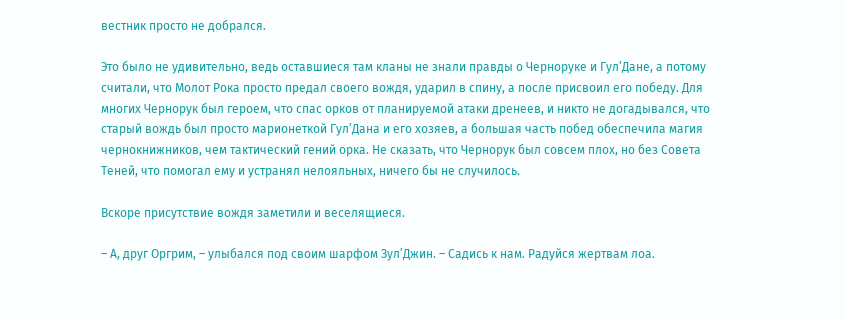вестник просто не добрался.

Это было не удивительно, ведь оставшиеся там кланы не знали правды о Черноруке и Гул’Дане, а потому считали, что Молот Рока просто предал своего вождя, ударил в спину, а после присвоил его победу. Для многих Чернорук был героем, что спас орков от планируемой атаки дренеев, и никто не догадывался, что старый вождь был просто марионеткой Гул’Дана и его хозяев, а большая часть побед обеспечила магия чернокнижников, чем тактический гений орка. Не сказать, что Чернорук был совсем плох, но без Совета Теней, что помогал ему и устранял нелояльных, ничего бы не случилось.

Вскоре присутствие вождя заметили и веселящиеся.

– А, друг Оргрим, – улыбался под своим шарфом Зул’Джин. – Садись к нам. Радуйся жертвам лоа.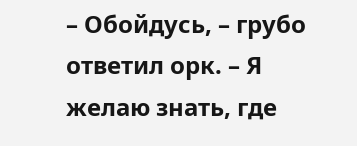– Обойдусь, – грубо ответил орк. – Я желаю знать, где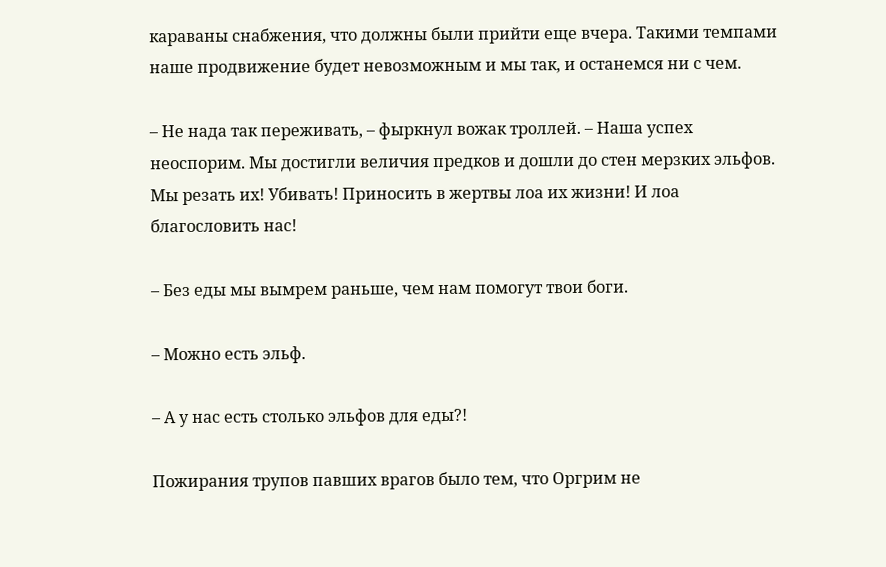караваны снабжения, что должны были прийти еще вчера. Такими темпами наше продвижение будет невозможным и мы так, и останемся ни с чем.

– Не нада так переживать, – фыркнул вожак троллей. – Наша успех неоспорим. Мы достигли величия предков и дошли до стен мерзких эльфов. Мы резать их! Убивать! Приносить в жертвы лоа их жизни! И лоа благословить нас!

– Без еды мы вымрем раньше, чем нам помогут твои боги.

– Можно есть эльф.

– А у нас есть столько эльфов для еды?!

Пожирания трупов павших врагов было тем, что Оргрим не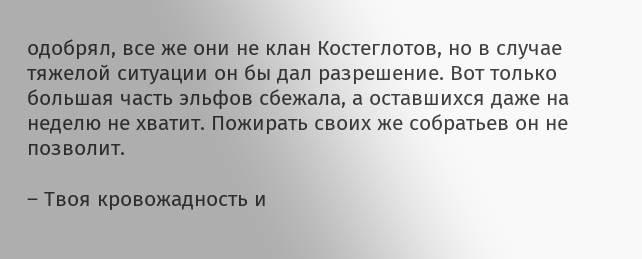одобрял, все же они не клан Костеглотов, но в случае тяжелой ситуации он бы дал разрешение. Вот только большая часть эльфов сбежала, а оставшихся даже на неделю не хватит. Пожирать своих же собратьев он не позволит.

– Твоя кровожадность и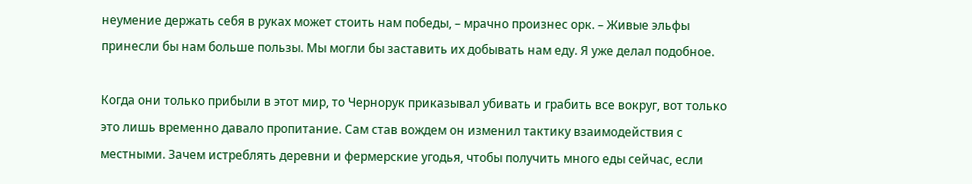неумение держать себя в руках может стоить нам победы, – мрачно произнес орк. – Живые эльфы принесли бы нам больше пользы. Мы могли бы заставить их добывать нам еду. Я уже делал подобное.

Когда они только прибыли в этот мир, то Чернорук приказывал убивать и грабить все вокруг, вот только это лишь временно давало пропитание. Сам став вождем он изменил тактику взаимодействия с местными. Зачем истреблять деревни и фермерские угодья, чтобы получить много еды сейчас, если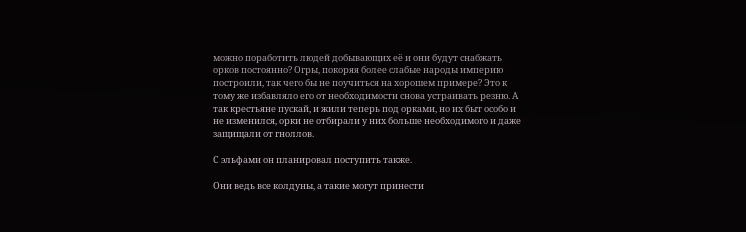можно поработить людей добывающих её и они будут снабжать орков постоянно? Огры, покоряя более слабые народы империю построили, так чего бы не поучиться на хорошем примере? Это к тому же избавляло его от необходимости снова устраивать резню. А так крестьяне пускай, и жили теперь под орками, но их быт особо и не изменился, орки не отбирали у них больше необходимого и даже защищали от гноллов.

С эльфами он планировал поступить также.

Они ведь все колдуны, а такие могут принести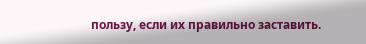пользу, если их правильно заставить.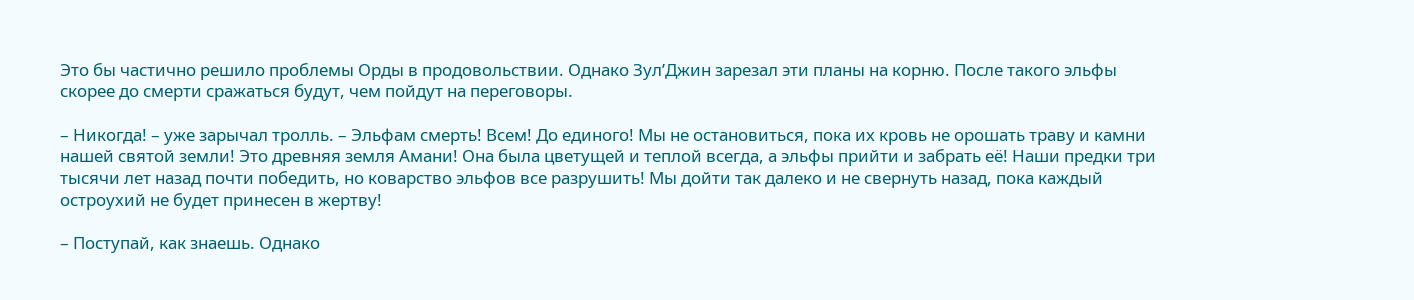Это бы частично решило проблемы Орды в продовольствии. Однако Зул’Джин зарезал эти планы на корню. После такого эльфы скорее до смерти сражаться будут, чем пойдут на переговоры.

– Никогда! – уже зарычал тролль. – Эльфам смерть! Всем! До единого! Мы не остановиться, пока их кровь не орошать траву и камни нашей святой земли! Это древняя земля Амани! Она была цветущей и теплой всегда, а эльфы прийти и забрать её! Наши предки три тысячи лет назад почти победить, но коварство эльфов все разрушить! Мы дойти так далеко и не свернуть назад, пока каждый остроухий не будет принесен в жертву!

– Поступай, как знаешь. Однако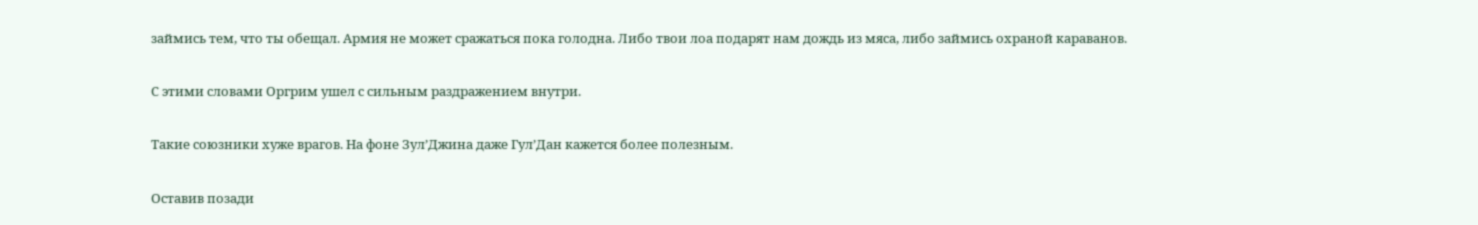займись тем, что ты обещал. Армия не может сражаться пока голодна. Либо твои лоа подарят нам дождь из мяса, либо займись охраной караванов.

С этими словами Оргрим ушел с сильным раздражением внутри.

Такие союзники хуже врагов. На фоне Зул’Джина даже Гул’Дан кажется более полезным.

Оставив позади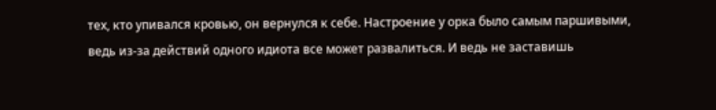тех, кто упивался кровью, он вернулся к себе. Настроение у орка было самым паршивыми, ведь из-за действий одного идиота все может развалиться. И ведь не заставишь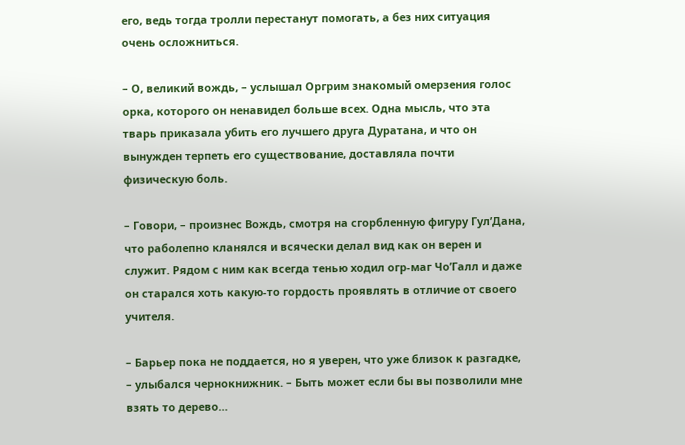его, ведь тогда тролли перестанут помогать, а без них ситуация очень осложниться.

– О, великий вождь, – услышал Оргрим знакомый омерзения голос орка, которого он ненавидел больше всех. Одна мысль, что эта тварь приказала убить его лучшего друга Дуратана, и что он вынужден терпеть его существование, доставляла почти физическую боль.

– Говори, – произнес Вождь, смотря на сгорбленную фигуру Гул’Дана, что раболепно кланялся и всячески делал вид как он верен и служит. Рядом с ним как всегда тенью ходил огр-маг Чо’Галл и даже он старался хоть какую-то гордость проявлять в отличие от своего учителя.

– Барьер пока не поддается, но я уверен, что уже близок к разгадке, – улыбался чернокнижник. – Быть может если бы вы позволили мне взять то дерево…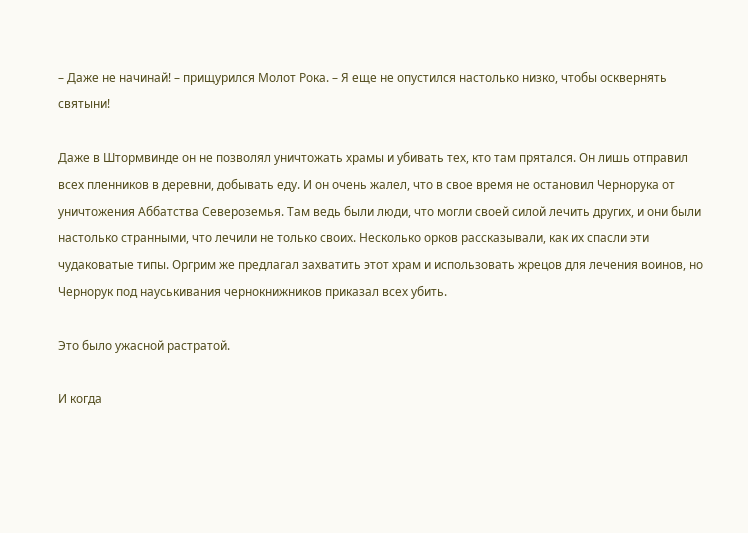– Даже не начинай! – прищурился Молот Рока. – Я еще не опустился настолько низко, чтобы осквернять святыни!

Даже в Штормвинде он не позволял уничтожать храмы и убивать тех, кто там прятался. Он лишь отправил всех пленников в деревни, добывать еду. И он очень жалел, что в свое время не остановил Чернорука от уничтожения Аббатства Североземья. Там ведь были люди, что могли своей силой лечить других, и они были настолько странными, что лечили не только своих. Несколько орков рассказывали, как их спасли эти чудаковатые типы. Оргрим же предлагал захватить этот храм и использовать жрецов для лечения воинов, но Чернорук под науськивания чернокнижников приказал всех убить.

Это было ужасной растратой.

И когда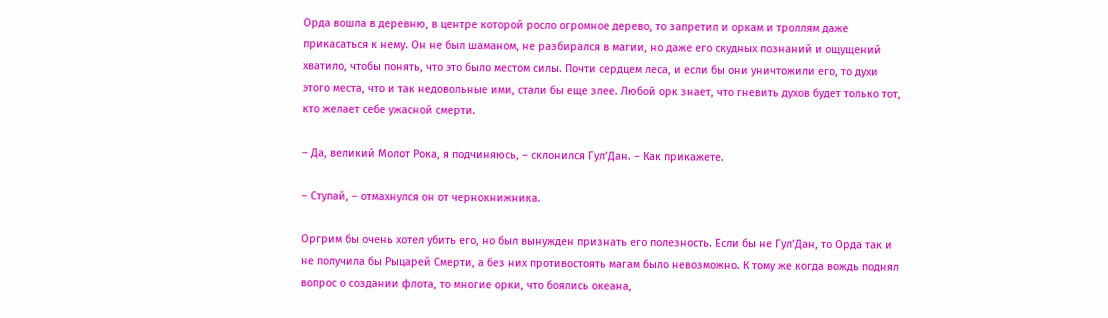Орда вошла в деревню, в центре которой росло огромное дерево, то запретил и оркам и троллям даже прикасаться к нему. Он не был шаманом, не разбирался в магии, но даже его скудных познаний и ощущений хватило, чтобы понять, что это было местом силы. Почти сердцем леса, и если бы они уничтожили его, то духи этого места, что и так недовольные ими, стали бы еще злее. Любой орк знает, что гневить духов будет только тот, кто желает себе ужасной смерти.

– Да, великий Молот Рока, я подчиняюсь, – склонился Гул’Дан. – Как прикажете.

– Ступай, – отмахнулся он от чернокнижника.

Оргрим бы очень хотел убить его, но был вынужден признать его полезность. Если бы не Гул’Дан, то Орда так и не получила бы Рыцарей Смерти, а без них противостоять магам было невозможно. К тому же когда вождь поднял вопрос о создании флота, то многие орки, что боялись океана,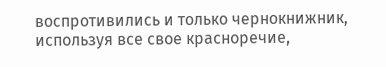воспротивились и только чернокнижник, используя все свое красноречие,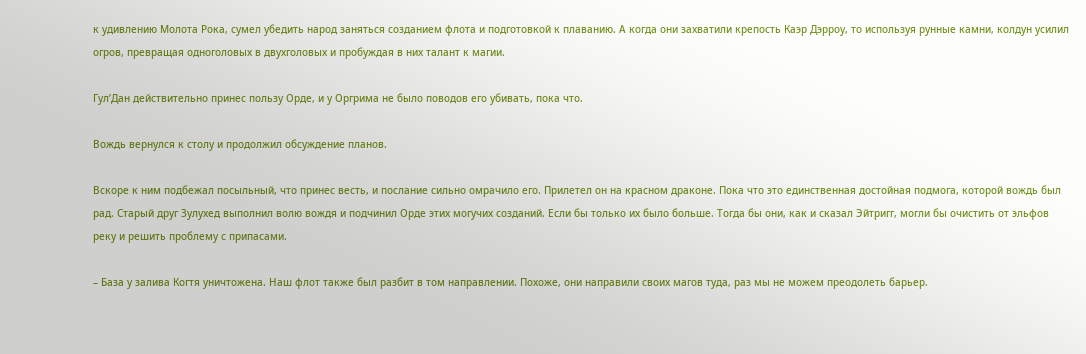к удивлению Молота Рока, сумел убедить народ заняться созданием флота и подготовкой к плаванию. А когда они захватили крепость Каэр Дэрроу, то используя рунные камни, колдун усилил огров, превращая одноголовых в двухголовых и пробуждая в них талант к магии.

Гул’Дан действительно принес пользу Орде, и у Оргрима не было поводов его убивать, пока что.

Вождь вернулся к столу и продолжил обсуждение планов.

Вскоре к ним подбежал посыльный, что принес весть, и послание сильно омрачило его. Прилетел он на красном драконе. Пока что это единственная достойная подмога, которой вождь был рад. Старый друг Зулухед выполнил волю вождя и подчинил Орде этих могучих созданий. Если бы только их было больше. Тогда бы они, как и сказал Эйтригг, могли бы очистить от эльфов реку и решить проблему с припасами.

– База у залива Когтя уничтожена. Наш флот также был разбит в том направлении. Похоже, они направили своих магов туда, раз мы не можем преодолеть барьер.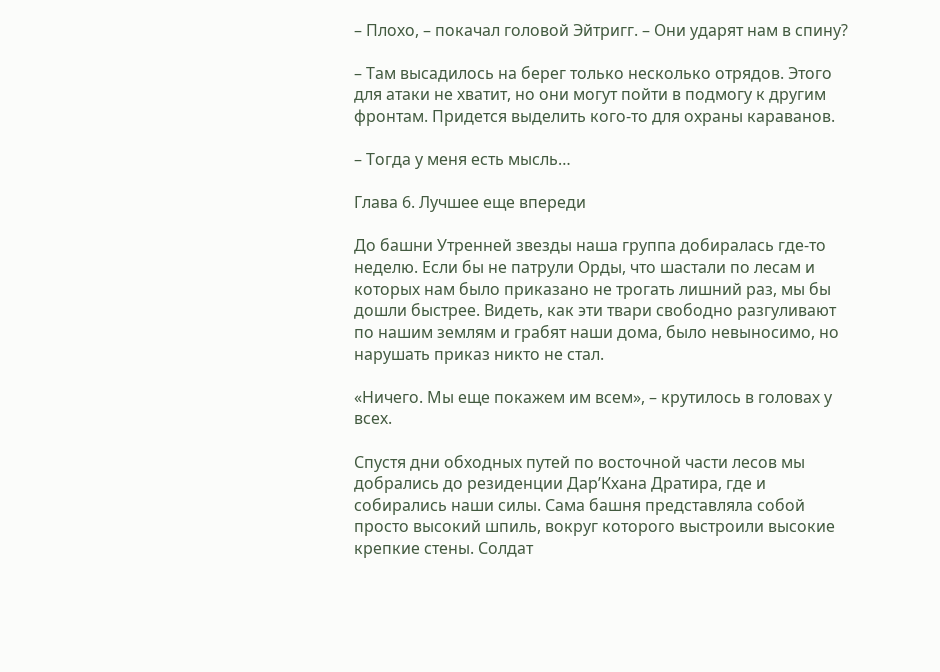– Плохо, – покачал головой Эйтригг. – Они ударят нам в спину?

– Там высадилось на берег только несколько отрядов. Этого для атаки не хватит, но они могут пойти в подмогу к другим фронтам. Придется выделить кого-то для охраны караванов.

– Тогда у меня есть мысль…

Глава 6. Лучшее еще впереди

До башни Утренней звезды наша группа добиралась где-то неделю. Если бы не патрули Орды, что шастали по лесам и которых нам было приказано не трогать лишний раз, мы бы дошли быстрее. Видеть, как эти твари свободно разгуливают по нашим землям и грабят наши дома, было невыносимо, но нарушать приказ никто не стал.

«Ничего. Мы еще покажем им всем», – крутилось в головах у всех.

Спустя дни обходных путей по восточной части лесов мы добрались до резиденции Дар’Кхана Дратира, где и собирались наши силы. Сама башня представляла собой просто высокий шпиль, вокруг которого выстроили высокие крепкие стены. Солдат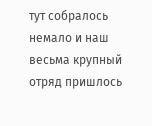тут собралось немало и наш весьма крупный отряд пришлось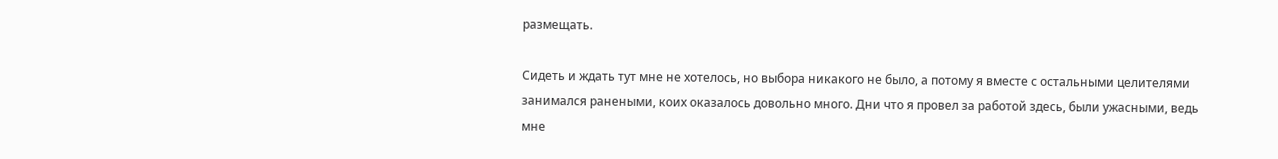размещать.

Сидеть и ждать тут мне не хотелось, но выбора никакого не было, а потому я вместе с остальными целителями занимался ранеными, коих оказалось довольно много. Дни что я провел за работой здесь, были ужасными, ведь мне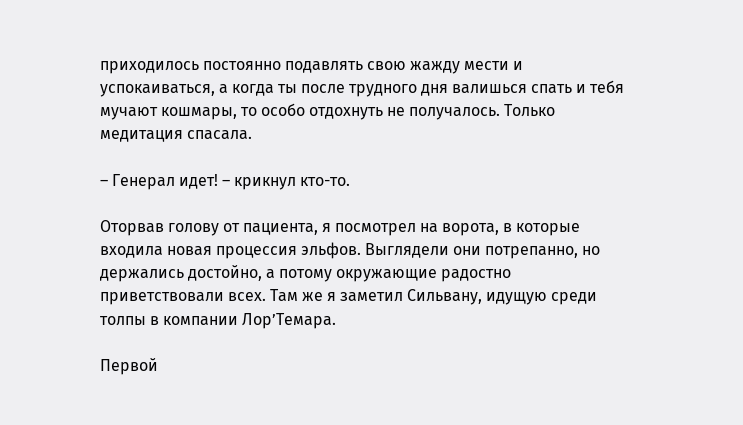приходилось постоянно подавлять свою жажду мести и успокаиваться, а когда ты после трудного дня валишься спать и тебя мучают кошмары, то особо отдохнуть не получалось. Только медитация спасала.

– Генерал идет! – крикнул кто-то.

Оторвав голову от пациента, я посмотрел на ворота, в которые входила новая процессия эльфов. Выглядели они потрепанно, но держались достойно, а потому окружающие радостно приветствовали всех. Там же я заметил Сильвану, идущую среди толпы в компании Лор’Темара.

Первой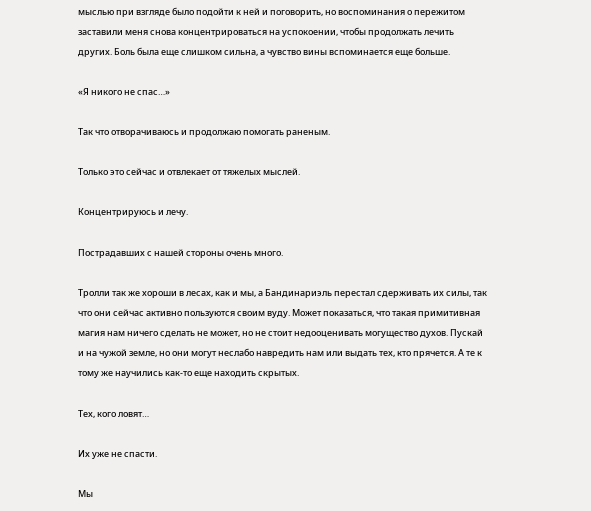мыслью при взгляде было подойти к ней и поговорить, но воспоминания о пережитом заставили меня снова концентрироваться на успокоении, чтобы продолжать лечить других. Боль была еще слишком сильна, а чувство вины вспоминается еще больше.

«Я никого не спас…»

Так что отворачиваюсь и продолжаю помогать раненым.

Только это сейчас и отвлекает от тяжелых мыслей.

Концентрируюсь и лечу.

Пострадавших с нашей стороны очень много.

Тролли так же хороши в лесах, как и мы, а Бандинариэль перестал сдерживать их силы, так что они сейчас активно пользуются своим вуду. Может показаться, что такая примитивная магия нам ничего сделать не может, но не стоит недооценивать могущество духов. Пускай и на чужой земле, но они могут неслабо навредить нам или выдать тех, кто прячется. А те к тому же научились как-то еще находить скрытых.

Тех, кого ловят…

Их уже не спасти.

Мы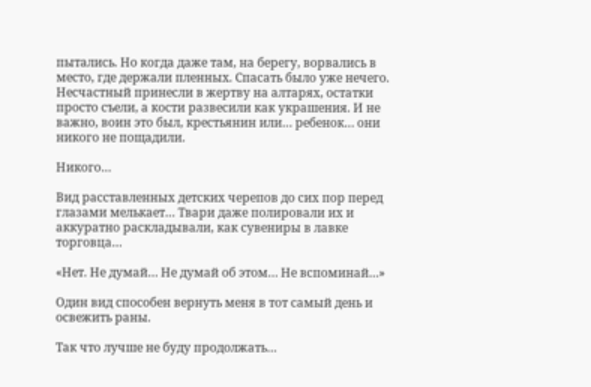пытались. Но когда даже там, на берегу, ворвались в место, где держали пленных. Спасать было уже нечего. Несчастный принесли в жертву на алтарях, остатки просто съели, а кости развесили как украшения. И не важно, воин это был, крестьянин или… ребенок… они никого не пощадили.

Никого…

Вид расставленных детских черепов до сих пор перед глазами мелькает… Твари даже полировали их и аккуратно раскладывали, как сувениры в лавке торговца…

«Нет. Не думай… Не думай об этом… Не вспоминай…»

Один вид способен вернуть меня в тот самый день и освежить раны.

Так что лучше не буду продолжать…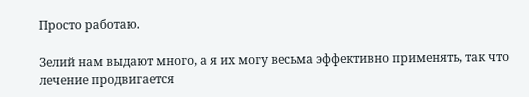Просто работаю.

Зелий нам выдают много, а я их могу весьма эффективно применять, так что лечение продвигается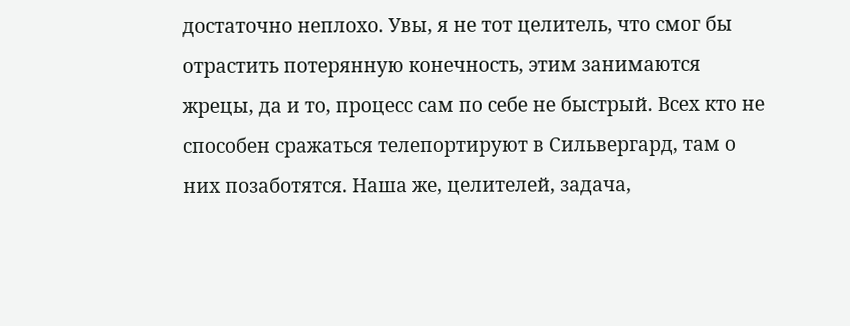достаточно неплохо. Увы, я не тот целитель, что смог бы отрастить потерянную конечность, этим занимаются жрецы, да и то, процесс сам по себе не быстрый. Всех кто не способен сражаться телепортируют в Сильвергард, там о них позаботятся. Наша же, целителей, задача,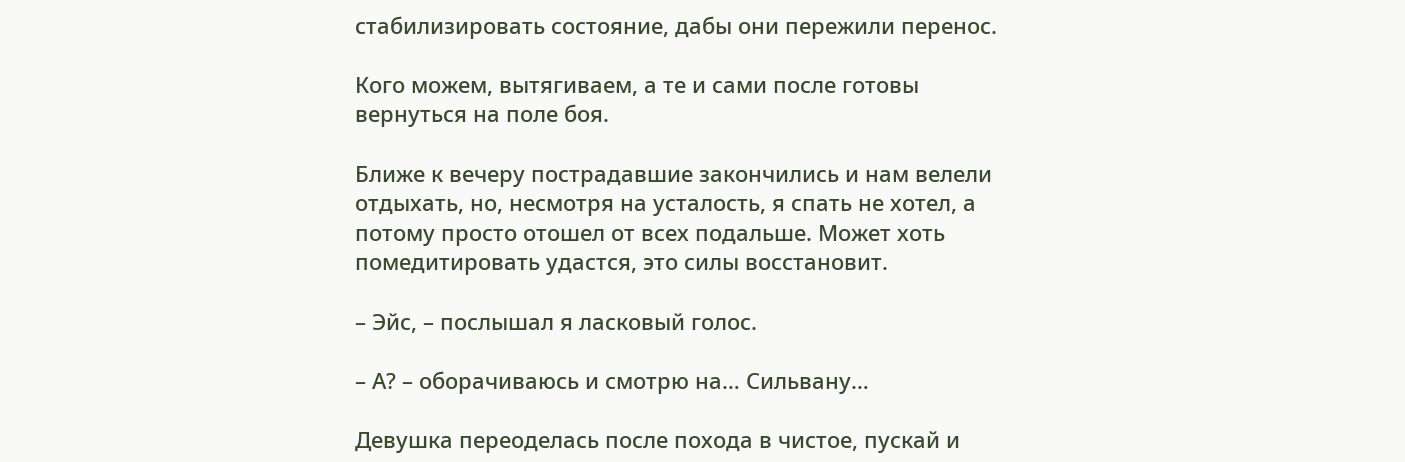стабилизировать состояние, дабы они пережили перенос.

Кого можем, вытягиваем, а те и сами после готовы вернуться на поле боя.

Ближе к вечеру пострадавшие закончились и нам велели отдыхать, но, несмотря на усталость, я спать не хотел, а потому просто отошел от всех подальше. Может хоть помедитировать удастся, это силы восстановит.

– Эйс, – послышал я ласковый голос.

– А? – оборачиваюсь и смотрю на… Сильвану…

Девушка переоделась после похода в чистое, пускай и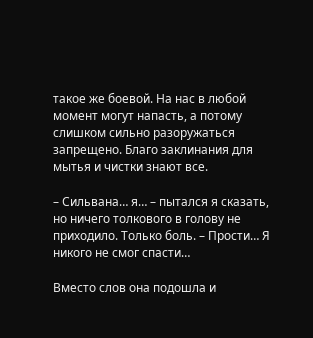такое же боевой. На нас в любой момент могут напасть, а потому слишком сильно разоружаться запрещено. Благо заклинания для мытья и чистки знают все.

– Сильвана… я… – пытался я сказать, но ничего толкового в голову не приходило. Только боль. – Прости… Я никого не смог спасти…

Вместо слов она подошла и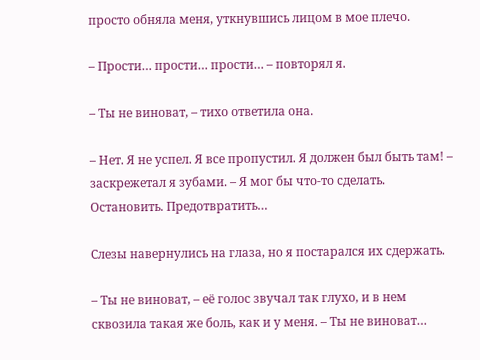просто обняла меня, уткнувшись лицом в мое плечо.

– Прости… прости… прости… – повторял я.

– Ты не виноват, – тихо ответила она.

– Нет. Я не успел. Я все пропустил. Я должен был быть там! – заскрежетал я зубами. – Я мог бы что-то сделать. Остановить. Предотвратить…

Слезы навернулись на глаза, но я постарался их сдержать.

– Ты не виноват, – её голос звучал так глухо, и в нем сквозила такая же боль, как и у меня. – Ты не виноват…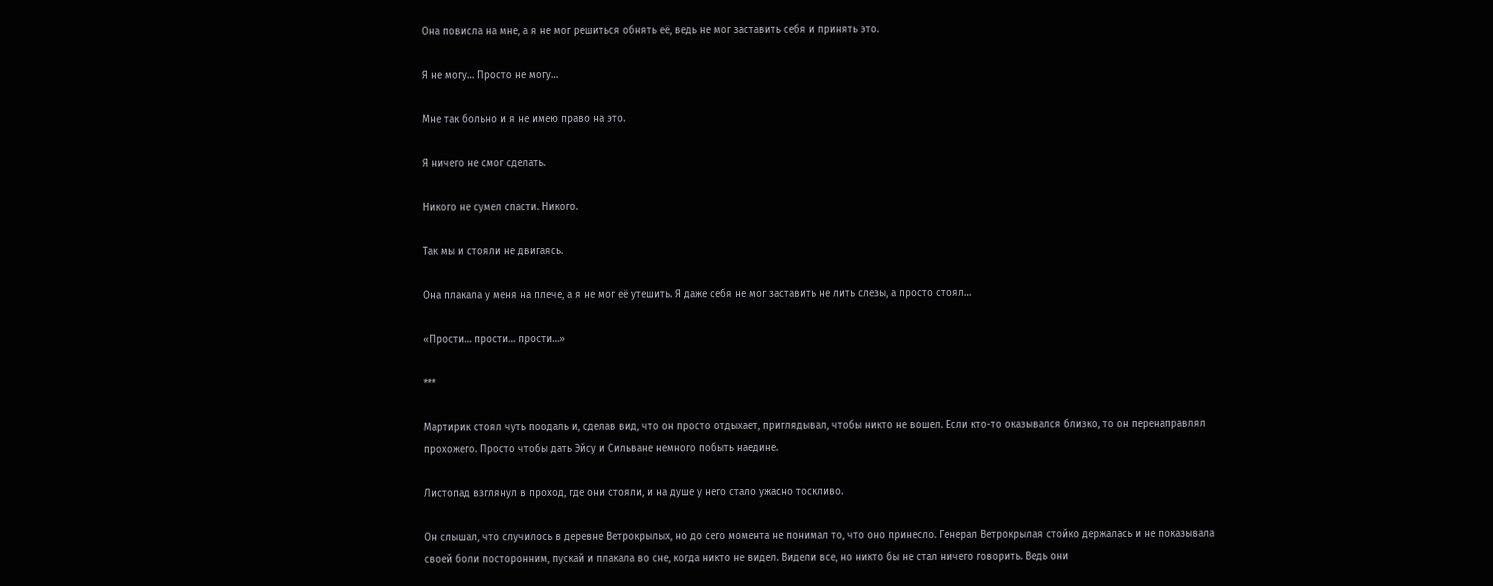Она повисла на мне, а я не мог решиться обнять её, ведь не мог заставить себя и принять это.

Я не могу… Просто не могу…

Мне так больно и я не имею право на это.

Я ничего не смог сделать.

Никого не сумел спасти. Никого.

Так мы и стояли не двигаясь.

Она плакала у меня на плече, а я не мог её утешить. Я даже себя не мог заставить не лить слезы, а просто стоял…

«Прости… прости… прости…»

***

Мартирик стоял чуть поодаль и, сделав вид, что он просто отдыхает, приглядывал, чтобы никто не вошел. Если кто-то оказывался близко, то он перенаправлял прохожего. Просто чтобы дать Эйсу и Сильване немного побыть наедине.

Листопад взглянул в проход, где они стояли, и на душе у него стало ужасно тоскливо.

Он слышал, что случилось в деревне Ветрокрылых, но до сего момента не понимал то, что оно принесло. Генерал Ветрокрылая стойко держалась и не показывала своей боли посторонним, пускай и плакала во сне, когда никто не видел. Видели все, но никто бы не стал ничего говорить. Ведь они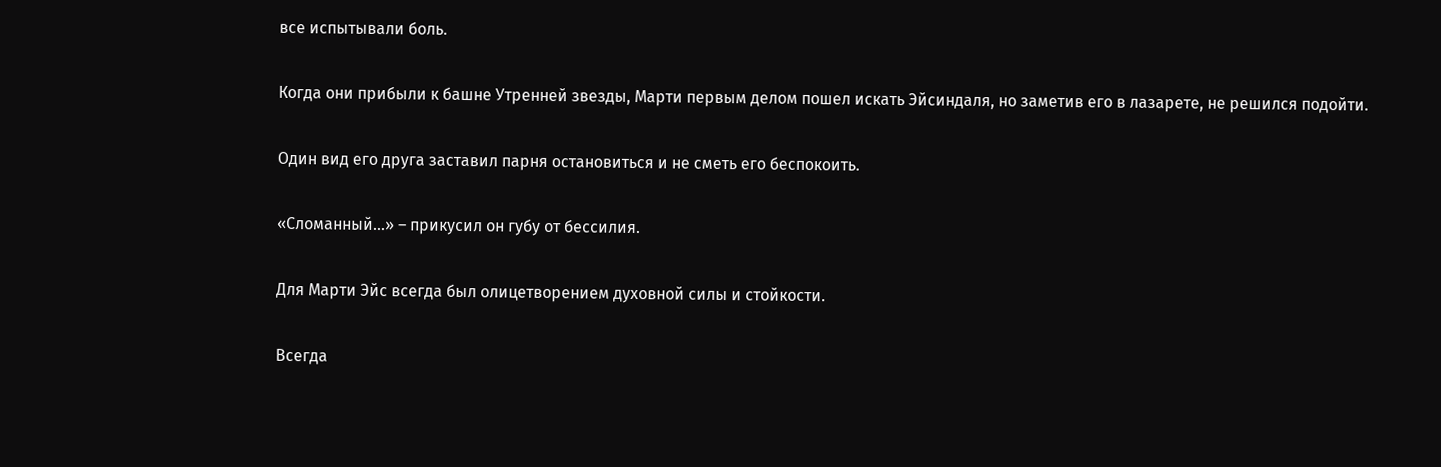все испытывали боль.

Когда они прибыли к башне Утренней звезды, Марти первым делом пошел искать Эйсиндаля, но заметив его в лазарете, не решился подойти.

Один вид его друга заставил парня остановиться и не сметь его беспокоить.

«Сломанный…» – прикусил он губу от бессилия.

Для Марти Эйс всегда был олицетворением духовной силы и стойкости.

Всегда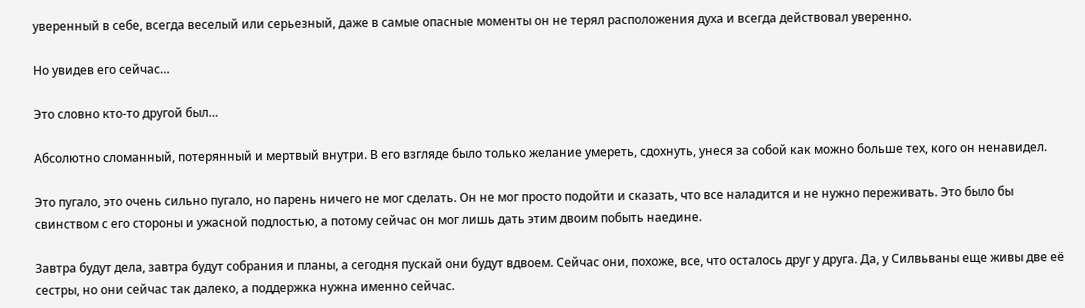уверенный в себе, всегда веселый или серьезный, даже в самые опасные моменты он не терял расположения духа и всегда действовал уверенно.

Но увидев его сейчас…

Это словно кто-то другой был…

Абсолютно сломанный, потерянный и мертвый внутри. В его взгляде было только желание умереть, сдохнуть, унеся за собой как можно больше тех, кого он ненавидел.

Это пугало, это очень сильно пугало, но парень ничего не мог сделать. Он не мог просто подойти и сказать, что все наладится и не нужно переживать. Это было бы свинством с его стороны и ужасной подлостью, а потому сейчас он мог лишь дать этим двоим побыть наедине.

Завтра будут дела, завтра будут собрания и планы, а сегодня пускай они будут вдвоем. Сейчас они, похоже, все, что осталось друг у друга. Да, у Силвьваны еще живы две её сестры, но они сейчас так далеко, а поддержка нужна именно сейчас.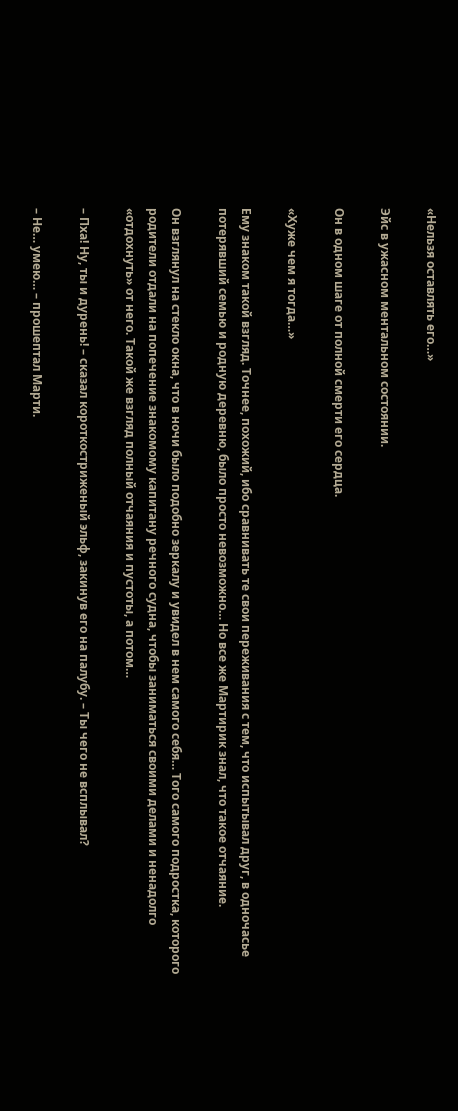«Нельзя оставлять его…»

Эйс в ужасном ментальном состоянии.

Он в одном шаге от полной смерти его сердца.

«Хуже чем я тогда…»

Ему знаком такой взгляд. Точнее, похожий, ибо сравнивать те свои переживания с тем, что испытывал друг, в одночасье потерявший семью и родную деревню, было просто невозможно… Но все же Мартирик знал, что такое отчаяние.

Он взглянул на стекло окна, что в ночи было подобно зеркалу и увидел в нем самого себя… Того самого подростка, которого родители отдали на попечение знакомому капитану речного судна, чтобы заниматься своими делами и ненадолго «отдохнуть» от него. Такой же взгляд полный отчаяния и пустоты, а потом…

– Пха! Ну, ты и дурень! – сказал короткостриженый эльф, закинув его на палубу. – Ты чего не всплывал?

– Не… умею… – прошептал Марти.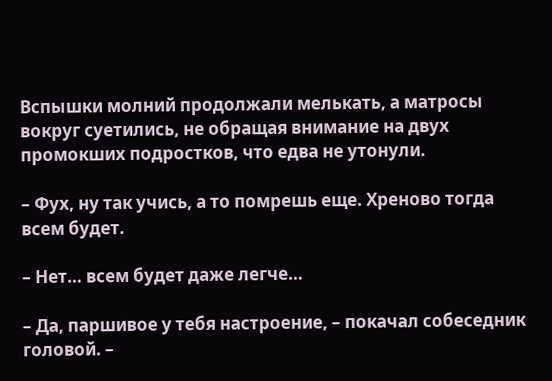Вспышки молний продолжали мелькать, а матросы вокруг суетились, не обращая внимание на двух промокших подростков, что едва не утонули.

– Фух, ну так учись, а то помрешь еще. Хреново тогда всем будет.

– Нет… всем будет даже легче…

– Да, паршивое у тебя настроение, – покачал собеседник головой. –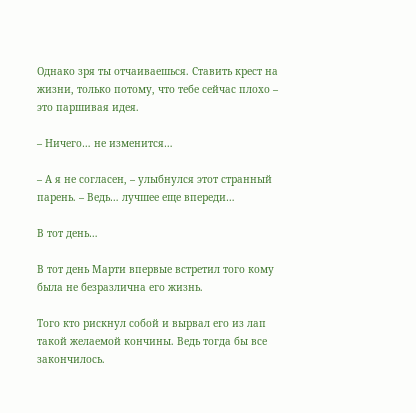Однако зря ты отчаиваешься. Ставить крест на жизни, только потому, что тебе сейчас плохо – это паршивая идея.

– Ничего… не изменится…

– А я не согласен, – улыбнулся этот странный парень. – Ведь… лучшее еще впереди…

В тот день…

В тот день Марти впервые встретил того кому была не безразлична его жизнь.

Того кто рискнул собой и вырвал его из лап такой желаемой кончины. Ведь тогда бы все закончилось.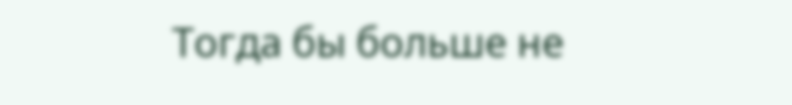Тогда бы больше не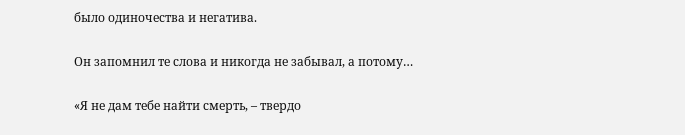было одиночества и негатива.

Он запомнил те слова и никогда не забывал, а потому…

«Я не дам тебе найти смерть, – твердо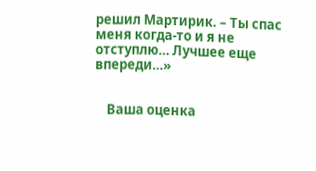решил Мартирик. – Ты спас меня когда-то и я не отступлю… Лучшее еще впереди…»


    Ваша оценка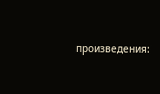произведения: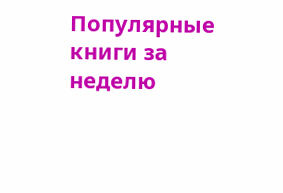Популярные книги за неделю